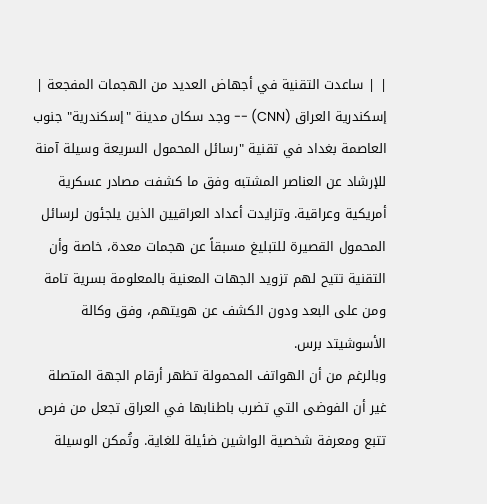| | ساعدت التقنية في أجهاض العديد من الهجمات المفجعة |
إسكندرية العراق (CNN) -- وجد سكان مدينة "إسكندرية" جنوب العاصمة بغداد في تقنية "رسائل المحمول السريعة وسيلة آمنة للإرشاد عن العناصر المشتبه وفق ما كشفت مصادر عسكرية أمريكية وعراقية. وتزايدت أعداد العراقيين الذين يلجئون لرسائل المحمول القصيرة للتبليغ مسبقاً عن هجمات معدة، خاصة وأن التقنية تتيح لهم تزويد الجهات المعنية بالمعلومة بسرية تامة ومن على البعد ودون الكشف عن هويتهم، وفق وكالة الأسوشيتد برس.
وبالرغم من أن الهواتف المحمولة تظهر أرقام الجهة المتصلة غير أن الفوضى التي تضرب باطنابها في العراق تجعل من فرص تتبع ومعرفة شخصية الواشين ضئيلة للغاية. وتُمكن الوسيلة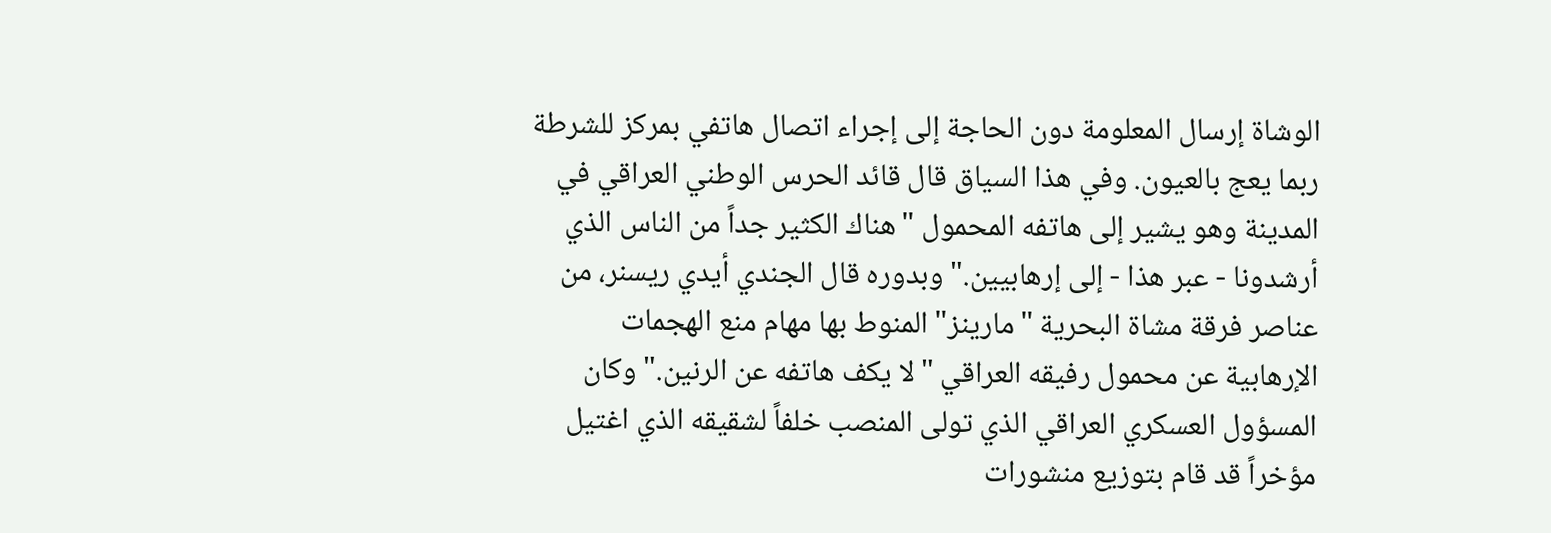الوشاة إرسال المعلومة دون الحاجة إلى إجراء اتصال هاتفي بمركز للشرطة ربما يعج بالعيون. وفي هذا السياق قال قائد الحرس الوطني العراقي في المدينة وهو يشير إلى هاتفه المحمول "هناك الكثير جداً من الناس الذي أرشدونا - عبر هذا - إلى إرهابيين." وبدوره قال الجندي أيدي ريسنر، من عناصر فرقة مشاة البحرية "مارينز" المنوط بها مهام منع الهجمات الإرهابية عن محمول رفيقه العراقي "لا يكف هاتفه عن الرنين." وكان المسؤول العسكري العراقي الذي تولى المنصب خلفاً لشقيقه الذي اغتيل مؤخراً قد قام بتوزيع منشورات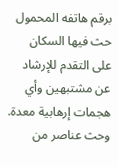برقم هاتفه المحمول حث فيها السكان على التقدم للإرشاد عن مشتبهين وأي هجمات إرهابية معدة. وحث عناصر من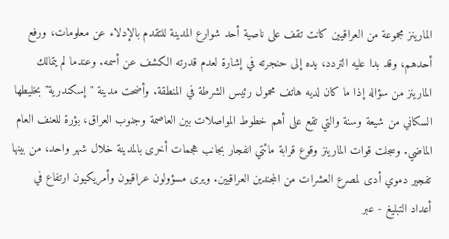المارينز مجموعة من العراقيين كانت تقف على ناصية أحد شوارع المدينة للتقدم بالإدلاء عن معلومات، ورفع أحدهم، وقد بدا عليه التردد، يده إلى حنجرته في إشارة لعدم قدرته الكشف عن أسمه. وعندما لم يتمالك المارينز من سؤاله إذا ما كان لديه هاتف محمول رئيس الشرطة في المنطقة. وأضحت مدينة "إسكندرية" بخليطها السكاني من شيعة وسنة والتي تقع على أهم خطوط المواصلات بين العاصمة وجنوب العراق، بؤرة للعنف العام الماضي. وسجلت قوات المارينز وقوع قرابة مائتي انفجار بجانب هجمات أخرى بالمدينة خلال شهر واحد، من بينها تفجير دموي أدى لمصرع العشرات من المجندين العراقيين. ويرى مسؤولون عراقيون وأمريكيون ارتفاع في أعداد التبليغ - عبر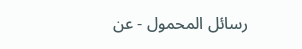رسائل المحمول - عن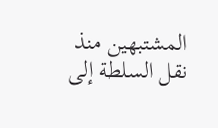المشتبهين منذ نقل السلطة إلى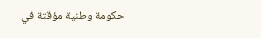حكومة وطنية مؤقتة في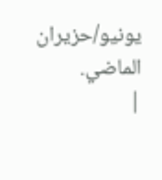يونيو/حزيران الماضي.
|